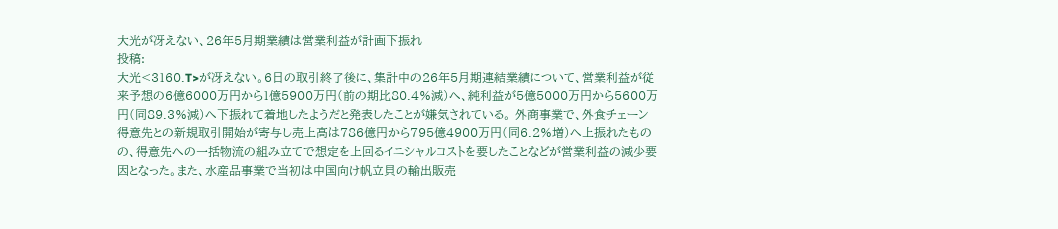大光が冴えない、26年5月期業績は営業利益が計画下振れ
投稿:
大光<3160.T>が冴えない。6日の取引終了後に、集計中の26年5月期連結業績について、営業利益が従来予想の6億6000万円から1億5900万円(前の期比80.4%減)へ、純利益が5億5000万円から5600万円(同89.3%減)へ下振れて着地したようだと発表したことが嫌気されている。 外商事業で、外食チェーン得意先との新規取引開始が寄与し売上高は786億円から795億4900万円(同6.2%増)へ上振れたものの、得意先への一括物流の組み立てで想定を上回るイニシャルコストを要したことなどが営業利益の減少要因となった。また、水産品事業で当初は中国向け帆立貝の輸出販売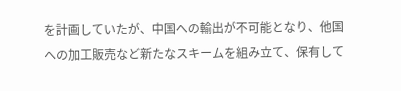を計画していたが、中国への輸出が不可能となり、他国への加工販売など新たなスキームを組み立て、保有して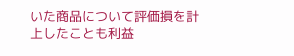いた商品について評価損を計上したことも利益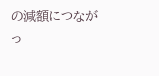の減額につながっ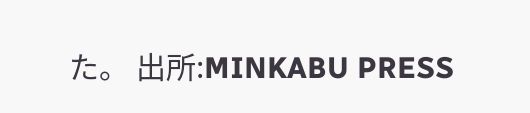た。 出所:MINKABU PRESS